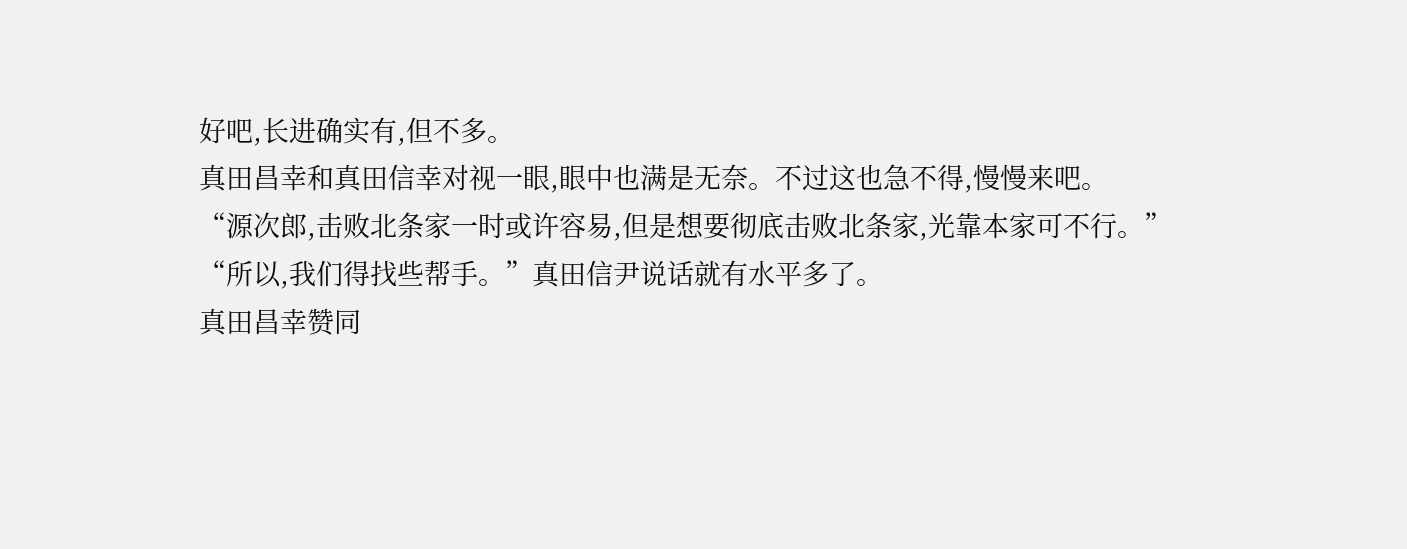好吧,长进确实有,但不多。
真田昌幸和真田信幸对视一眼,眼中也满是无奈。不过这也急不得,慢慢来吧。
“源次郎,击败北条家一时或许容易,但是想要彻底击败北条家,光靠本家可不行。”
“所以,我们得找些帮手。”真田信尹说话就有水平多了。
真田昌幸赞同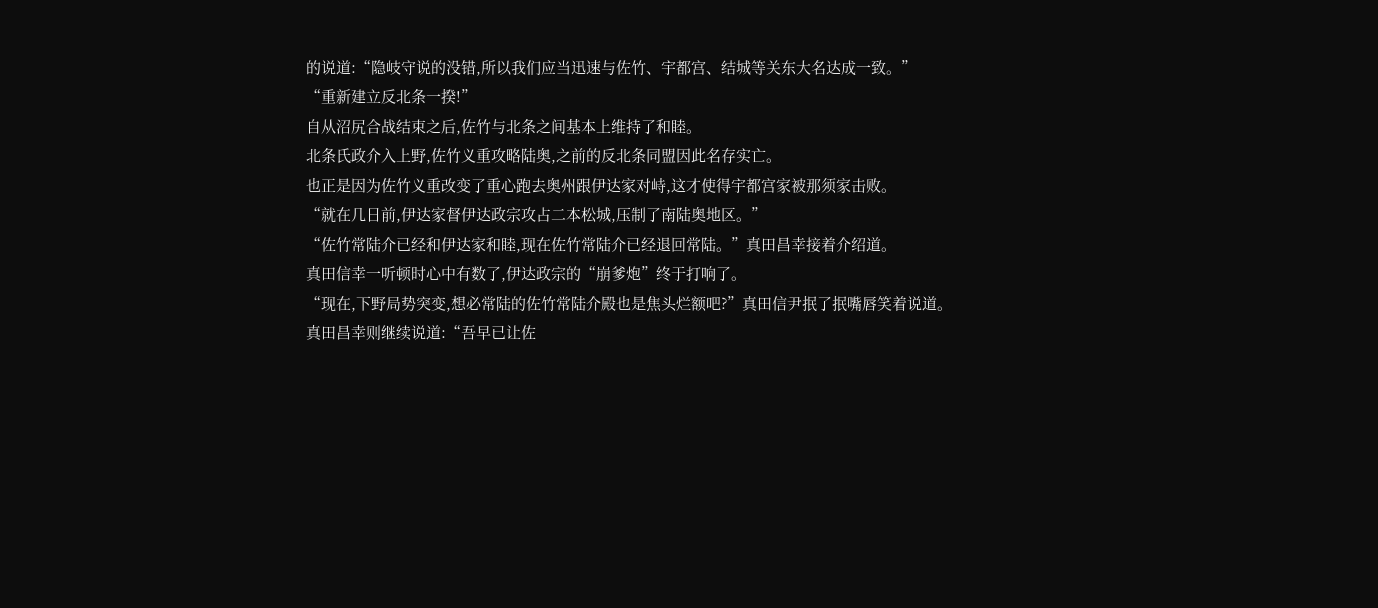的说道:“隐岐守说的没错,所以我们应当迅速与佐竹、宇都宫、结城等关东大名达成一致。”
“重新建立反北条一揆!”
自从沼尻合战结束之后,佐竹与北条之间基本上维持了和睦。
北条氏政介入上野,佐竹义重攻略陆奥,之前的反北条同盟因此名存实亡。
也正是因为佐竹义重改变了重心跑去奥州跟伊达家对峙,这才使得宇都宫家被那须家击败。
“就在几日前,伊达家督伊达政宗攻占二本松城,压制了南陆奥地区。”
“佐竹常陆介已经和伊达家和睦,现在佐竹常陆介已经退回常陆。”真田昌幸接着介绍道。
真田信幸一听顿时心中有数了,伊达政宗的“崩爹炮”终于打响了。
“现在,下野局势突变,想必常陆的佐竹常陆介殿也是焦头烂额吧?”真田信尹抿了抿嘴唇笑着说道。
真田昌幸则继续说道:“吾早已让佐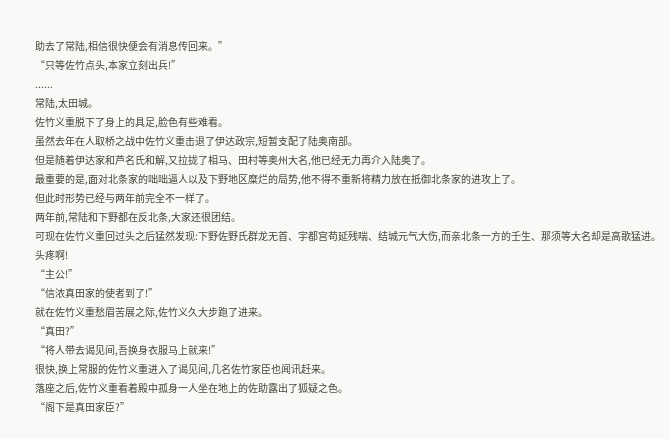助去了常陆,相信很快便会有消息传回来。”
“只等佐竹点头,本家立刻出兵!”
......
常陆,太田城。
佐竹义重脱下了身上的具足,脸色有些难看。
虽然去年在人取桥之战中佐竹义重击退了伊达政宗,短暂支配了陆奥南部。
但是随着伊达家和芦名氏和解,又拉拢了相马、田村等奥州大名,他已经无力再介入陆奥了。
最重要的是,面对北条家的咄咄逼人以及下野地区糜烂的局势,他不得不重新将精力放在抵御北条家的进攻上了。
但此时形势已经与两年前完全不一样了。
两年前,常陆和下野都在反北条,大家还很团结。
可现在佐竹义重回过头之后猛然发现:下野佐野氏群龙无首、宇都宫苟延残喘、结城元气大伤,而亲北条一方的壬生、那须等大名却是高歌猛进。
头疼啊!
“主公!”
“信浓真田家的使者到了!”
就在佐竹义重愁眉苦展之际,佐竹义久大步跑了进来。
“真田?”
“将人带去谒见间,吾换身衣服马上就来!”
很快,换上常服的佐竹义重进入了谒见间,几名佐竹家臣也闻讯赶来。
落座之后,佐竹义重看着殿中孤身一人坐在地上的佐助露出了狐疑之色。
“阁下是真田家臣?”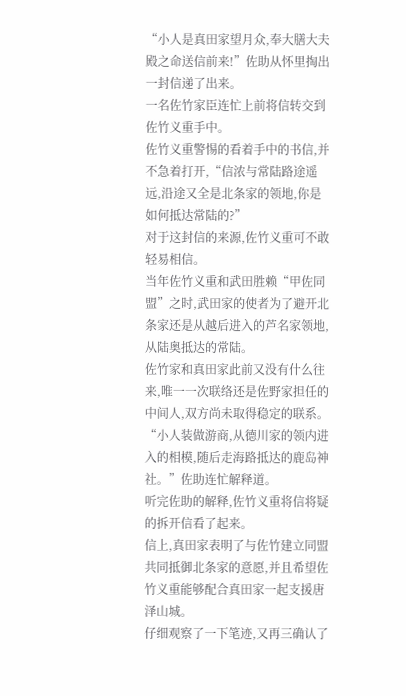“小人是真田家望月众,奉大膳大夫殿之命送信前来!”佐助从怀里掏出一封信递了出来。
一名佐竹家臣连忙上前将信转交到佐竹义重手中。
佐竹义重警惕的看着手中的书信,并不急着打开,“信浓与常陆路途遥远,沿途又全是北条家的领地,你是如何抵达常陆的?”
对于这封信的来源,佐竹义重可不敢轻易相信。
当年佐竹义重和武田胜赖“甲佐同盟”之时,武田家的使者为了避开北条家还是从越后进入的芦名家领地,从陆奥抵达的常陆。
佐竹家和真田家此前又没有什么往来,唯一一次联络还是佐野家担任的中间人,双方尚未取得稳定的联系。
“小人装做游商,从德川家的领内进入的相模,随后走海路抵达的鹿岛神社。”佐助连忙解释道。
听完佐助的解释,佐竹义重将信将疑的拆开信看了起来。
信上,真田家表明了与佐竹建立同盟共同抵御北条家的意愿,并且希望佐竹义重能够配合真田家一起支援唐泽山城。
仔细观察了一下笔迹,又再三确认了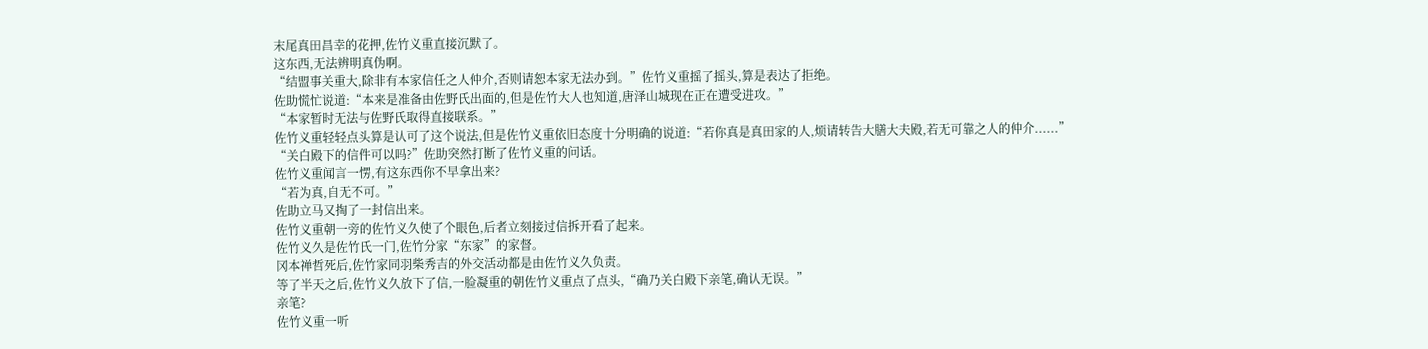末尾真田昌幸的花押,佐竹义重直接沉默了。
这东西,无法辨明真伪啊。
“结盟事关重大,除非有本家信任之人仲介,否则请恕本家无法办到。”佐竹义重摇了摇头,算是表达了拒绝。
佐助慌忙说道:“本来是准备由佐野氏出面的,但是佐竹大人也知道,唐泽山城现在正在遭受进攻。”
“本家暂时无法与佐野氏取得直接联系。”
佐竹义重轻轻点头算是认可了这个说法,但是佐竹义重依旧态度十分明确的说道:“若你真是真田家的人,烦请转告大膳大夫殿,若无可靠之人的仲介......”
“关白殿下的信件可以吗?”佐助突然打断了佐竹义重的问话。
佐竹义重闻言一愣,有这东西你不早拿出来?
“若为真,自无不可。”
佐助立马又掏了一封信出来。
佐竹义重朝一旁的佐竹义久使了个眼色,后者立刻接过信拆开看了起来。
佐竹义久是佐竹氏一门,佐竹分家“东家”的家督。
冈本禅哲死后,佐竹家同羽柴秀吉的外交活动都是由佐竹义久负责。
等了半天之后,佐竹义久放下了信,一脸凝重的朝佐竹义重点了点头,“确乃关白殿下亲笔,确认无误。”
亲笔?
佐竹义重一听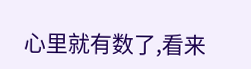心里就有数了,看来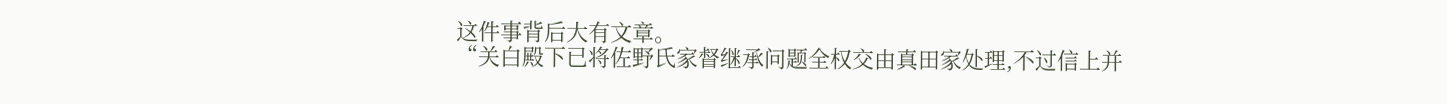这件事背后大有文章。
“关白殿下已将佐野氏家督继承问题全权交由真田家处理,不过信上并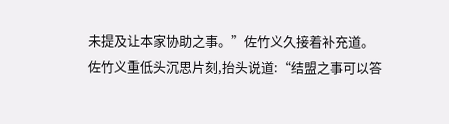未提及让本家协助之事。”佐竹义久接着补充道。
佐竹义重低头沉思片刻,抬头说道:“结盟之事可以答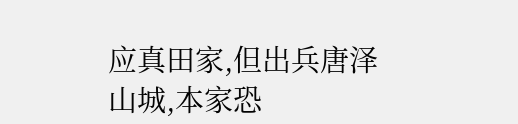应真田家,但出兵唐泽山城,本家恐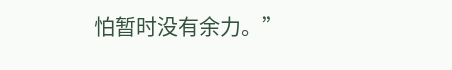怕暂时没有余力。”